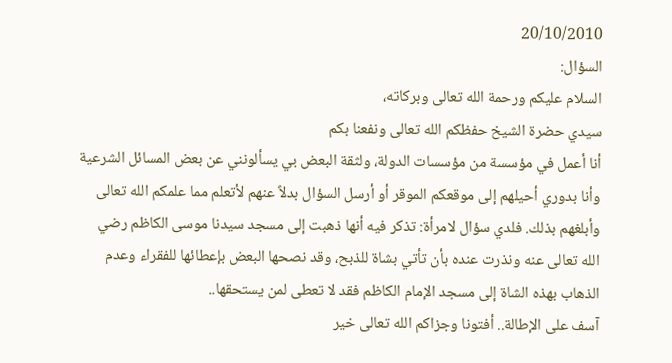20/10/2010
السؤال:
السلام عليكم ورحمة الله تعالى وبركاته،
سيدي حضرة الشيخ حفظكم الله تعالى ونفعنا بكم
أنا أعمل في مؤسسة من مؤسسات الدولة، ولثقة البعض بي يسألونني عن بعض المسائل الشرعية وأنا بدوري أحيلهم إلى موقعكم الموقر أو أرسل السؤال بدلاً عنهم لأتعلم مما علمكم الله تعالى وأبلغهم بذلك. فلدي سؤال لامرأة: تذكر فيه أنها ذهبت إلى مسجد سيدنا موسى الكاظم رضي الله تعالى عنه ونذرت عنده بأن تأتي بشاة للذبح، وقد نصحها البعض بإعطائها للفقراء وعدم الذهاب بهذه الشاة إلى مسجد الإمام الكاظم فقد لا تعطى لمن يستحقها..
آسف على الإطالة.. أفتونا وجزاكم الله تعالى خير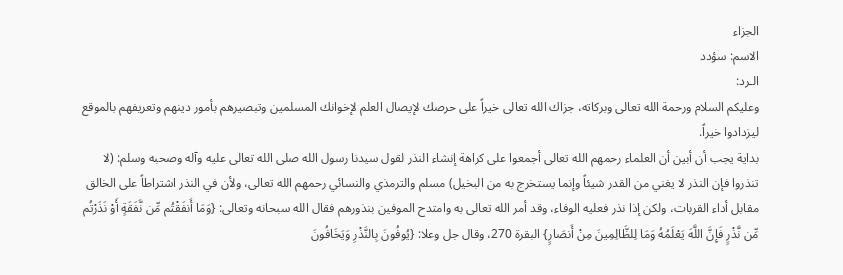الجزاء
الاسم: سؤدد
الـرد:
وعليكم السلام ورحمة الله تعالى وبركاته، جزاك الله تعالى خيراً على حرصك لإيصال العلم لإخوانك المسلمين وتبصيرهم بأمور دينهم وتعريفهم بالموقع ليزدادوا خيراً.
بداية يجب أن أبين أن العلماء رحمهم الله تعالى أجمعوا على كراهة إنشاء النذر لقول سيدنا رسول الله صلى الله تعالى عليه وآله وصحبه وسلم: (لا تنذروا فإن النذر لا يغني من القدر شيئاً وإنما يستخرج به من البخيل) مسلم والترمذي والنسائي رحمهم الله تعالى، ولأن في النذر اشتراطاً على الخالق مقابل أداء القربات، ولكن إذا نذر فعليه الوفاء، وقد أمر الله تعالى به وامتدح الموفين بنذورهم فقال الله سبحانه وتعالى: {وَمَا أَنفَقْتُم مِّن نَّفَقَةٍ أَوْ نَذَرْتُم مِّن نَّذْرٍ فَإِنَّ اللَّهَ يَعْلَمُهُ وَمَا لِلظَّالِمِينَ مِنْ أَنصَارٍ} البقرة 270، وقال جل وعلا: {يُوفُونَ بِالنَّذْرِ وَيَخَافُونَ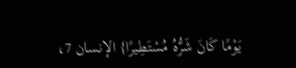يَوْمًا كَانَ شَرُّهُ مُسْتَطِيرًا} الإنسان 7،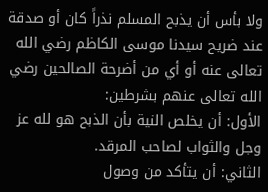ولا بأس أن يذبح المسلم نذراً كان أو صدقة عند ضريح سيدنا موسى الكاظم رضي الله تعالى عنه أو أي من أضرحة الصالحين رضي الله تعالى عنهم بشرطين:
الأول: أن يخلص النية بأن الذبح هو لله عز وجل والثواب لصاحب المرقد.
الثاني: أن يتأكد من وصول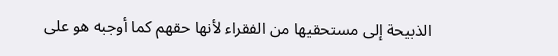الذبيحة إلى مستحقيها من الفقراء لأنها حقهم كما أوجبه هو على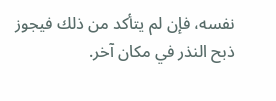نفسه، فإن لم يتأكد من ذلك فيجوز ذبح النذر في مكان آخر.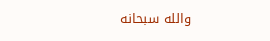والله سبحانه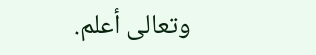وتعالى أعلم.